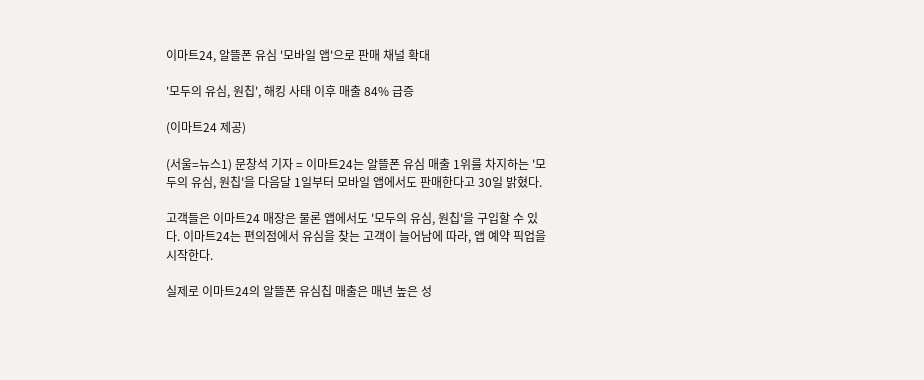이마트24, 알뜰폰 유심 '모바일 앱'으로 판매 채널 확대

'모두의 유심, 원칩', 해킹 사태 이후 매출 84% 급증

(이마트24 제공)

(서울=뉴스1) 문창석 기자 = 이마트24는 알뜰폰 유심 매출 1위를 차지하는 '모두의 유심, 원칩'을 다음달 1일부터 모바일 앱에서도 판매한다고 30일 밝혔다.

고객들은 이마트24 매장은 물론 앱에서도 '모두의 유심, 원칩'을 구입할 수 있다. 이마트24는 편의점에서 유심을 찾는 고객이 늘어남에 따라, 앱 예약 픽업을 시작한다.

실제로 이마트24의 알뜰폰 유심칩 매출은 매년 높은 성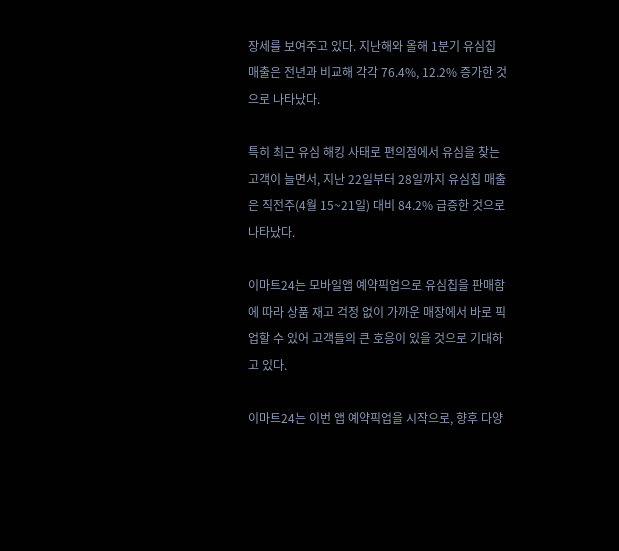장세를 보여주고 있다. 지난해와 올해 1분기 유심칩 매출은 전년과 비교해 각각 76.4%, 12.2% 증가한 것으로 나타났다.

특히 최근 유심 해킹 사태로 편의점에서 유심을 찾는 고객이 늘면서, 지난 22일부터 28일까지 유심칩 매출은 직전주(4월 15~21일) 대비 84.2% 급증한 것으로 나타났다.

이마트24는 모바일앱 예약픽업으로 유심칩을 판매함에 따라 상품 재고 걱정 없이 가까운 매장에서 바로 픽업할 수 있어 고객들의 큰 호응이 있을 것으로 기대하고 있다.

이마트24는 이번 앱 예약픽업을 시작으로, 향후 다양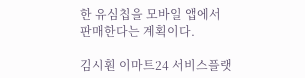한 유심칩을 모바일 앱에서 판매한다는 계획이다.

김시훤 이마트24 서비스플랫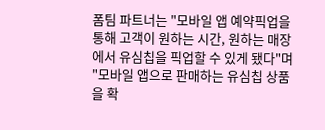폼팀 파트너는 "모바일 앱 예약픽업을 통해 고객이 원하는 시간, 원하는 매장에서 유심칩을 픽업할 수 있게 됐다"며 "모바일 앱으로 판매하는 유심칩 상품을 확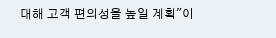대해 고객 편의성을 높일 계획"이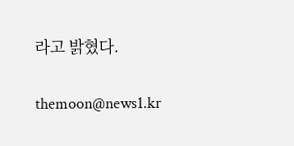라고 밝혔다.

themoon@news1.kr